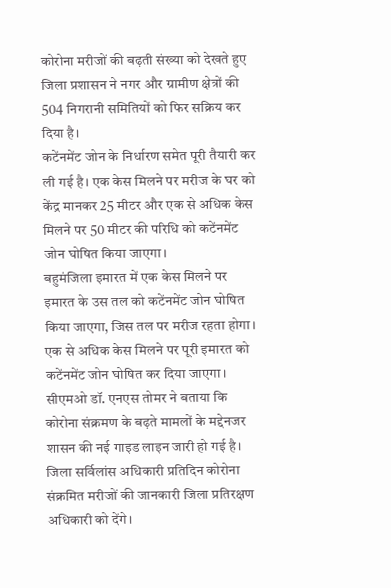कोरोना मरीजों की बढ़ती संख्या को देखते हुए जिला प्रशासन ने नगर और ग्रामीण क्षेत्रों की 504 निगरानी समितियों को फिर सक्रिय कर दिया है।
कटेंनमेंट जोन के निर्धारण समेत पूरी तैयारी कर ली गई है। एक केस मिलने पर मरीज के घर को केंद्र मानकर 25 मीटर और एक से अधिक केस मिलने पर 50 मीटर की परिधि को कटेंनमेंट जोन घोषित किया जाएगा।
बहुमंजिला इमारत में एक केस मिलने पर इमारत के उस तल को कटेंनमेंट जोन घोषित किया जाएगा, जिस तल पर मरीज रहता होगा। एक से अधिक केस मिलने पर पूरी इमारत को कटेंनमेंट जोन घोषित कर दिया जाएगा।
सीएमओ डॉ. एनएस तोमर ने बताया कि कोरोना संक्रमण के बढ़ते मामलों के मद्देनजर शासन की नई गाइड लाइन जारी हो गई है। जिला सर्विलांस अधिकारी प्रतिदिन कोरोना संक्रमित मरीजों की जानकारी जिला प्रतिरक्षण अधिकारी को देंगे।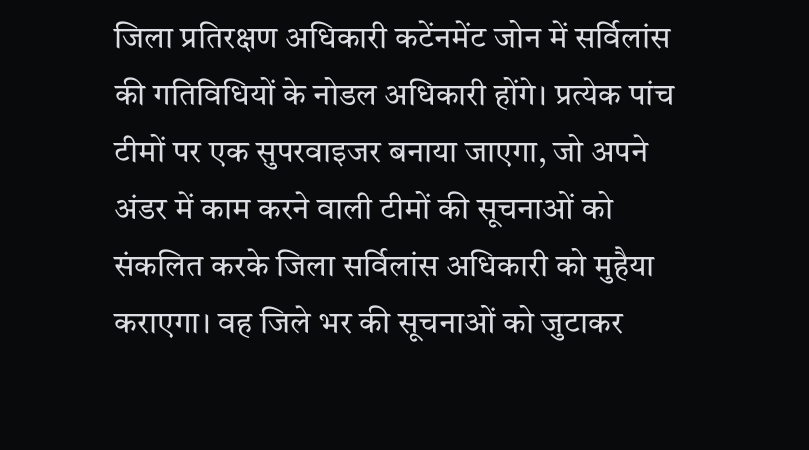जिला प्रतिरक्षण अधिकारी कटेंनमेंट जोन में सर्विलांस की गतिविधियों के नोडल अधिकारी होंगे। प्रत्येक पांच टीमों पर एक सुपरवाइजर बनाया जाएगा, जो अपने अंडर में काम करने वाली टीमों की सूचनाओं को संकलित करके जिला सर्विलांस अधिकारी को मुहैया कराएगा। वह जिले भर की सूचनाओं को जुटाकर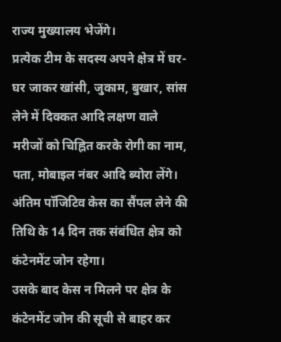राज्य मुख्यालय भेजेंगे।
प्रत्येक टीम के सदस्य अपने क्षेत्र में घर-घर जाकर खांसी, जुकाम, बुखार, सांस लेने में दिक्कत आदि लक्षण वाले मरीजों को चिह्नित करके रोगी का नाम, पता, मोबाइल नंबर आदि ब्योरा लेंगे। अंतिम पॉजिटिव केस का सैंपल लेने की तिथि के 14 दिन तक संबंधित क्षेत्र को कंटेनमेंट जोन रहेगा।
उसके बाद केस न मिलने पर क्षेत्र के कंटेनमेंट जोन की सूची से बाहर कर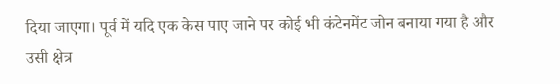दिया जाएगा। पूर्व में यदि एक केस पाए जाने पर कोई भी कंटेनमेंट जोन बनाया गया है और उसी क्षेत्र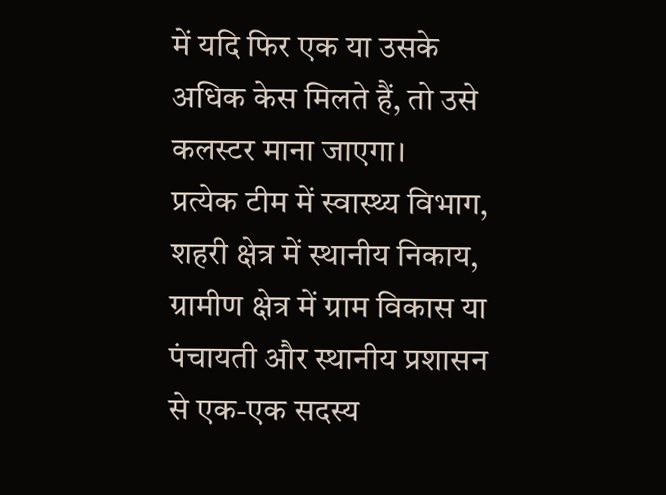में यदि फिर एक या उसके अधिक केस मिलते हैं, तो उसे कलस्टर माना जाएगा।
प्रत्येक टीम में स्वास्थ्य विभाग, शहरी क्षेत्र में स्थानीय निकाय, ग्रामीण क्षेत्र में ग्राम विकास या पंचायती और स्थानीय प्रशासन से एक-एक सदस्य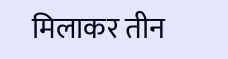मिलाकर तीन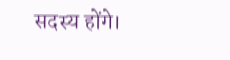सदस्य होंगे।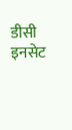डीसी इनसेट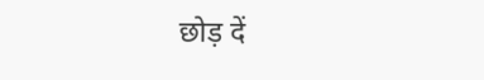छोड़ दें